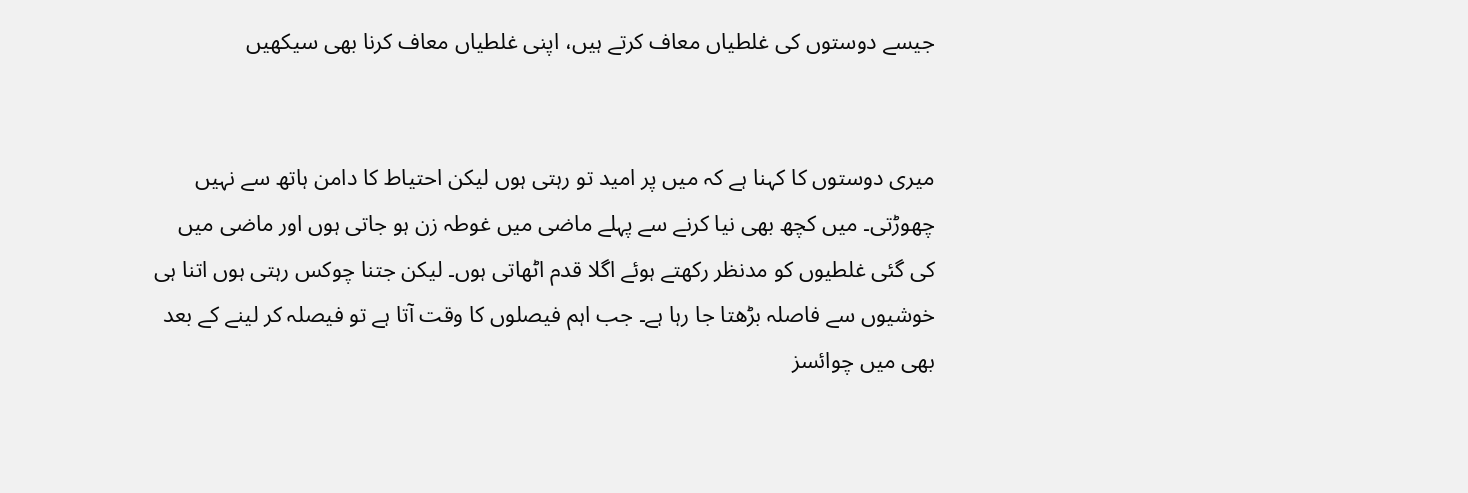جیسے دوستوں کی غلطیاں معاف کرتے ہیں، اپنی غلطیاں معاف کرنا بھی سیکھیں


میری دوستوں کا کہنا ہے کہ میں پر امید تو رہتی ہوں لیکن احتیاط کا دامن ہاتھ سے نہیں چھوڑتی۔ میں کچھ بھی نیا کرنے سے پہلے ماضی میں غوطہ زن ہو جاتی ہوں اور ماضی میں کی گئی غلطیوں کو مدنظر رکھتے ہوئے اگلا قدم اٹھاتی ہوں۔ لیکن جتنا چوکس رہتی ہوں اتنا ہی خوشیوں سے فاصلہ بڑھتا جا رہا ہے۔ جب اہم فیصلوں کا وقت آتا ہے تو فیصلہ کر لینے کے بعد بھی میں چوائسز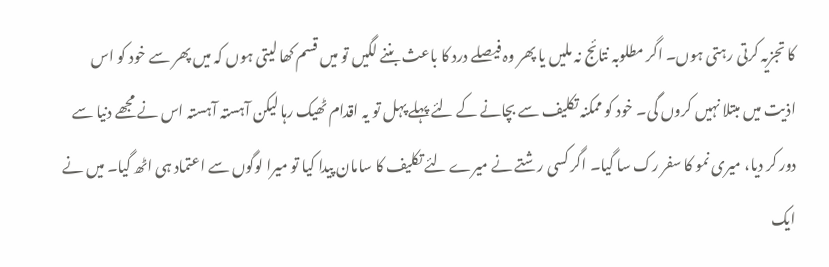کا تجزیہ کرتی رہتی ہوں۔ اگر مطلوبہ نتائج نہ ملیں یا پھر وہ فیصلے درد کا باعث بننے لگیں تو میں قسم کھا لیتی ہوں کہ میں پھر سے خود کو اس اذیت میں مبتلا نہیں کروں گی۔ خود کو ممکنہ تکلیف سے بچانے کے لئے پہلے پہل تو یہ اقدام ٹھیک رہا لیکن آہستہ آہستہ اس نے مجھے دنیا سے دور کر دیا، میری نمو کا سفر رک سا گیا۔ اگر کسی رشتے نے میرے لئے تکلیف کا سامان پیدا کیا تو میرا لوگوں سے اعتماد ہی اٹھ گیا۔ میں نے ایک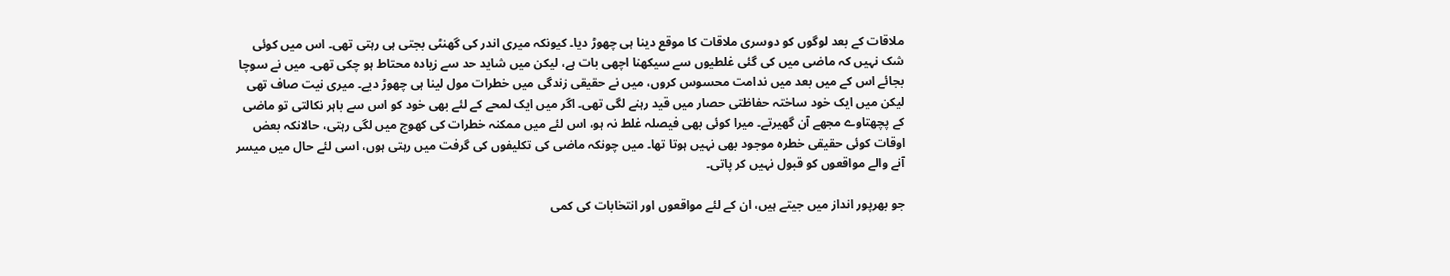ملاقات کے بعد لوگوں کو دوسری ملاقات کا موقع دینا ہی چھوڑ دیا۔ کیونکہ میری اندر کی گھنٹی بجتی ہی رہتی تھی۔ اس میں کوئی شک نہیں کہ ماضی میں کی گئی غلطیوں سے سیکھنا اچھی بات ہے، لیکن میں شاید حد سے زیادہ محتاط ہو چکی تھی۔ میں نے سوچا بجائے اس کے میں بعد میں ندامت محسوس کروں، میں نے حقیقی زندگی میں خطرات مول لینا ہی چھوڑ دیے۔ میری نیت صاف تھی لیکن میں ایک خود ساختہ حفاظتی حصار میں قید رہنے لگی تھی۔ اگر میں ایک لمحے کے لئے بھی خود کو اس سے باہر نکالتی تو ماضی کے پچھتاوے مجھے آن گھیرتے۔ میرا کوئی بھی فیصلہ غلط نہ ہو، اس لئے میں ممکنہ خطرات کی کھوج میں لگی رہتی، حالانکہ بعض اوقات کوئی حقیقی خطرہ موجود بھی نہیں ہوتا تھا۔ میں چونکہ ماضی کی تکلیفوں کی گرفت میں رہتی ہوں، اسی لئے حال میں میسر آنے والے مواقعوں کو قبول نہیں کر پاتی۔

جو بھرپور انداز میں جیتے ہیں، ان کے لئے مواقعوں اور انتخابات کی کمی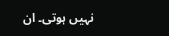نہیں ہوتی۔ ان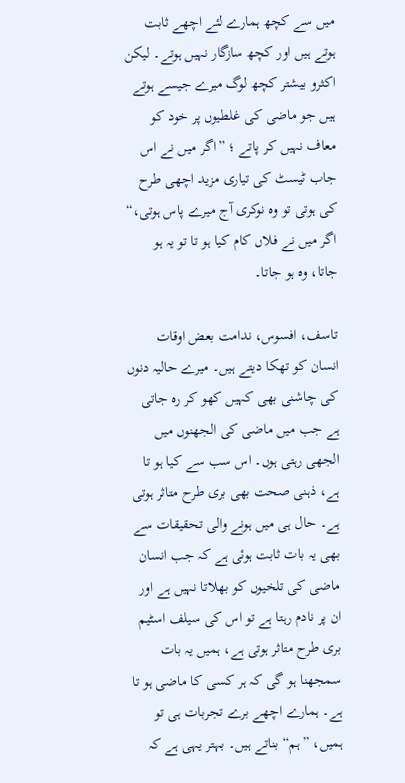میں سے کچھ ہمارے لئے اچھے ثابت ہوتے ہیں اور کچھ سازگار نہیں ہوتے۔ لیکن اکثرو بیشتر کچھ لوگ میرے جیسے ہوتے ہیں جو ماضی کی غلطیوں پر خود کو معاف نہیں کر پاتے ؛ ”اگر میں نے اس جاب ٹیسٹ کی تیاری مزید اچھی طرح کی ہوتی تو وہ نوکری آج میرے پاس ہوتی،“ اگر میں نے فلاں کام کیا ہو تا تو یہ ہو جاتا، وہ ہو جاتا۔

تاسف، افسوس، ندامت بعض اوقات انسان کو تھکا دیتے ہیں۔ میرے حالیہ دنوں کی چاشنی بھی کہیں کھو کر رہ جاتی ہے جب میں ماضی کی الجھنوں میں الجھی رہتی ہوں۔ اس سب سے کیا ہو تا ہے، ذہنی صحت بھی بری طرح متاثر ہوتی ہے۔ حال ہی میں ہونے والی تحقیقات سے بھی یہ بات ثابت ہوئی ہے کہ جب انسان ماضی کی تلخیوں کو بھلاتا نہیں ہے اور ان پر نادم رہتا ہے تو اس کی سیلف اسٹیم بری طرح متاثر ہوتی ہے، ہمیں یہ بات سمجھنا ہو گی کہ ہر کسی کا ماضی ہو تا ہے۔ ہمارے اچھے برے تجربات ہی تو ہمیں، ”ہم“ بناتے ہیں۔ بہتر یہی ہے کہ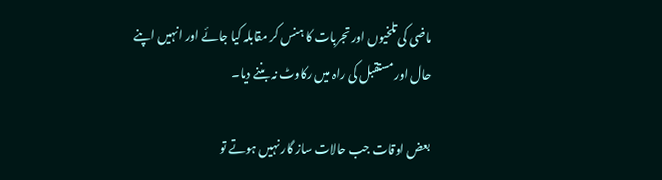ماضی کی تلخیوں اور تجربات کا ہنس کر مقابلہ کیا جائے اور انہیں اپنے حال اور مستقبل کی راہ میں رکاوٹ نہ بننے دیا۔

بعض اوقات جب حالات ساز گار نہیں ہوتے تو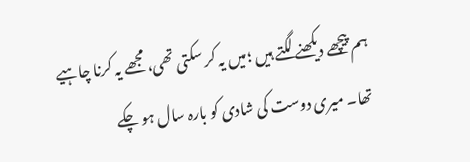ہم پیچھے دیکھنے لگتے ہیں ؛میں یہ کر سکتی تھی، مجھے یہ کرنا چاہیے تھا۔ میری دوست کی شادی کو بارہ سال ہو چکے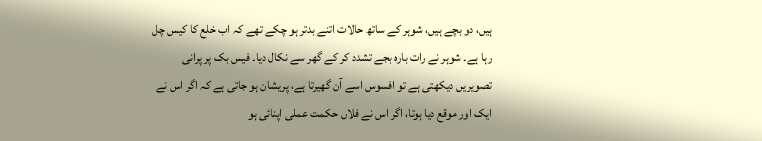ہیں، دو بچے ہیں، شوہر کے ساتھ حالات اتنے بدتر ہو چکے تھے کہ اب خلع کا کیس چل رہا ہے۔ شوہر نے رات بارہ بجے تشدد کر کے گھر سے نکال دیا۔ فیس بک پر پرانی تصویریں دیکھتی ہے تو افسوس اسے آن گھیرتا ہے، پریشان ہو جاتی ہے کہ اگر اس نے ایک اور موقع دیا ہوتا، اگر اس نے فلاں حکمت عملی اپنائی ہو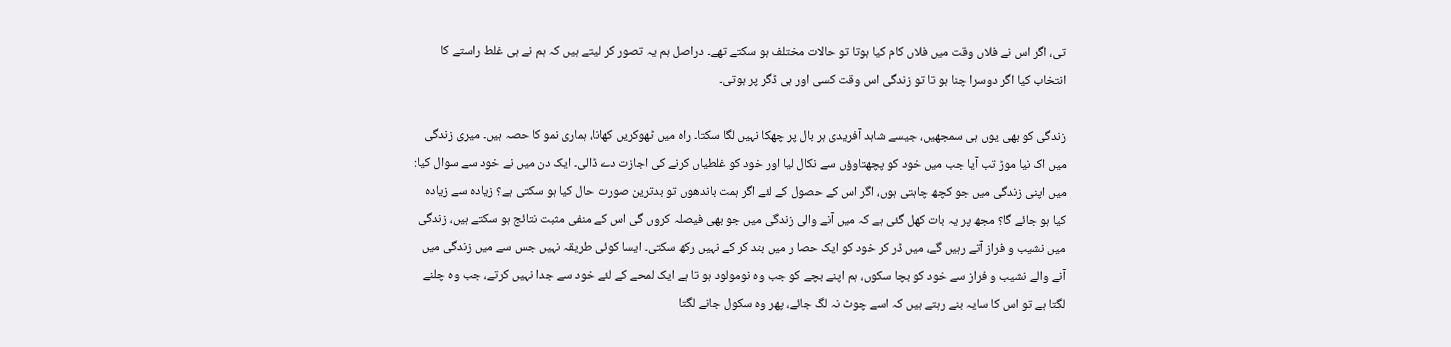تی، اگر اس نے فلاں وقت میں فلاں کام کیا ہوتا تو حالات مختلف ہو سکتے تھے۔ دراصل ہم یہ تصور کر لیتے ہیں کہ ہم نے ہی غلط راستے کا انتخاب کیا اگر دوسرا چنا ہو تا تو زندگی اس وقت کسی اور ہی ڈگر پر ہوتی۔

زندگی کو بھی یوں ہی سمجھیں، جیسے شاہد آفریدی ہر بال پر چھکا نہیں لگا سکتا۔ راہ میں ٹھوکریں کھانا، ہماری نمو کا حصہ ہیں۔ میری زندگی میں اک نیا موڑ تب آیا جب میں خود کو پچھتاوؤں سے نکال لیا اور خود کو غلطیاں کرنے کی اجازت دے ڈالی۔ ایک دن میں نے خود سے سوال کیا: میں اپنی زندگی میں جو کچھ چاہتی ہوں، اگر اس کے حصول کے لئے اگر ہمت باندھوں تو بدترین صورت حال کیا ہو سکتی ہے؟ زیادہ سے زیادہ کیا ہو جائے گا؟ مجھ پر یہ بات کھل گئی ہے کہ میں آنے والی زندگی میں جو بھی فیصلہ کروں گی اس کے منفی مثبت نتائج ہو سکتے ہیں، زندگی میں نشیب و فراز آتے رہیں گے، میں ڈر کر خود کو ایک حصا ر میں بند کر کے نہیں رکھ سکتی۔ ایسا کوئی طریقہ نہیں جس سے میں زندگی میں آنے والے نشیب و فراز سے خود کو بچا سکوں، ہم اپنے بچے کو جب وہ نومولود ہو تا ہے ایک لمحے کے لئے خود سے جدا نہیں کرتے، جب وہ چلنے لگتا ہے تو اس کا سایہ بنے رہتے ہیں کہ اسے چوٹ نہ لگ جائے، پھر وہ سکول جانے لگتا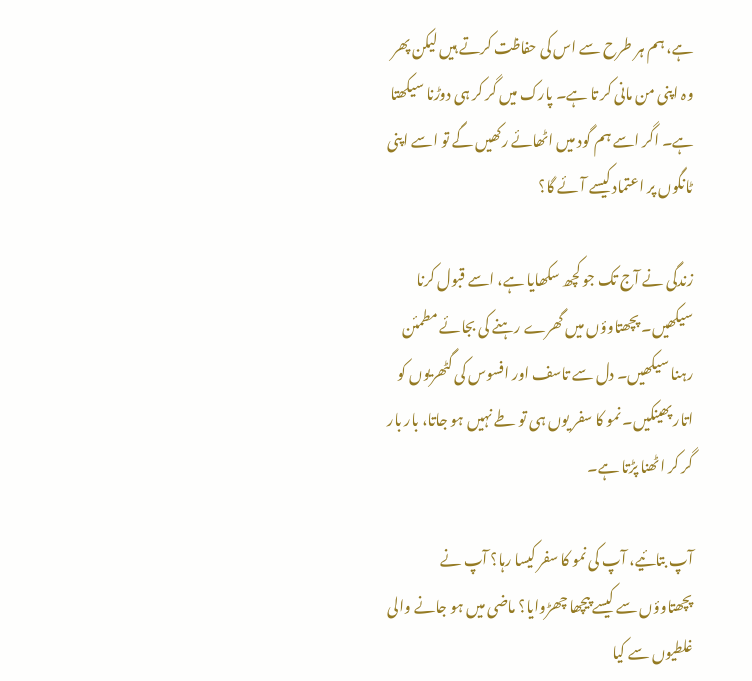ہے، ہم ہر طرح سے اس کی حفاظت کرتے ہیں لیکن پھر وہ اپنی من مانی کر تا ہے۔ پارک میں گر کر ہی دوڑنا سیکھتا ہے۔ اگر اسے ہم گود میں اٹھائے رکھیں گے تو اسے اپنی ٹانگوں پر اعتماد کیسے آئے گا؟

زندگی نے آج تک جو کچھ سکھایا ہے، اسے قبول کرنا سیکھیں۔ پچھتاوؤں میں گھرے رہنے کی بجائے مطمئن رہنا سیکھیں۔ دل سے تاسف اور افسوس کی گٹھریوں کو اتار پھینکیں۔ نمو کا سفر یوں ہی تو طے نہیں ہو جاتا، بار بار گر کر اٹھنا پڑتا ہے۔

آپ بتائیے، آپ کی نمو کا سفر کیسا رہا؟ آپ نے پچھتاوؤں سے کیسے پیچھا چھڑوایا؟ ماضی میں ہو جانے والی غلطیوں سے کیا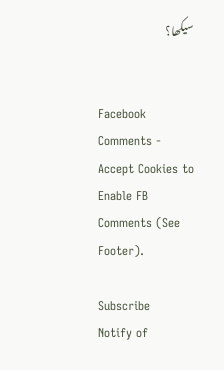سیکھا؟


Facebook Comments - Accept Cookies to Enable FB Comments (See Footer).

Subscribe
Notify of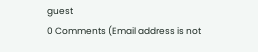guest
0 Comments (Email address is not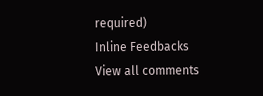required)
Inline Feedbacks
View all comments